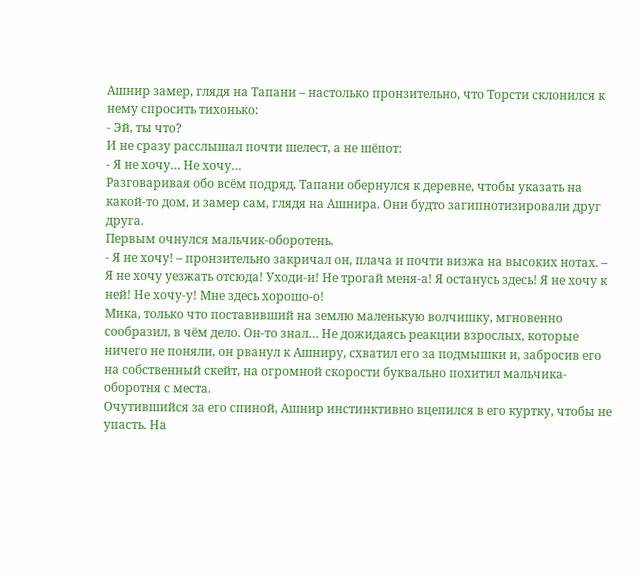Ашнир замер, глядя на Тапани – настолько пронзительно, что Торсти склонился к нему спросить тихонько:
- Эй, ты что?
И не сразу расслышал почти шелест, а не шёпот:
- Я не хочу… Не хочу…
Разговаривая обо всём подряд, Тапани обернулся к деревне, чтобы указать на какой-то дом, и замер сам, глядя на Ашнира. Они будто загипнотизировали друг друга.
Первым очнулся мальчик-оборотень.
- Я не хочу! – пронзительно закричал он, плача и почти визжа на высоких нотах. – Я не хочу уезжать отсюда! Уходи-и! Не трогай меня-а! Я останусь здесь! Я не хочу к ней! Не хочу-у! Мне здесь хорошо-о!
Мика, только что поставивший на землю маленькую волчишку, мгновенно сообразил, в чём дело. Он-то знал… Не дожидаясь реакции взрослых, которые ничего не поняли, он рванул к Ашниру, схватил его за подмышки и, забросив его на собственный скейт, на огромной скорости буквально похитил мальчика-оборотня с места.
Очутившийся за его спиной, Ашнир инстинктивно вцепился в его куртку, чтобы не упасть. На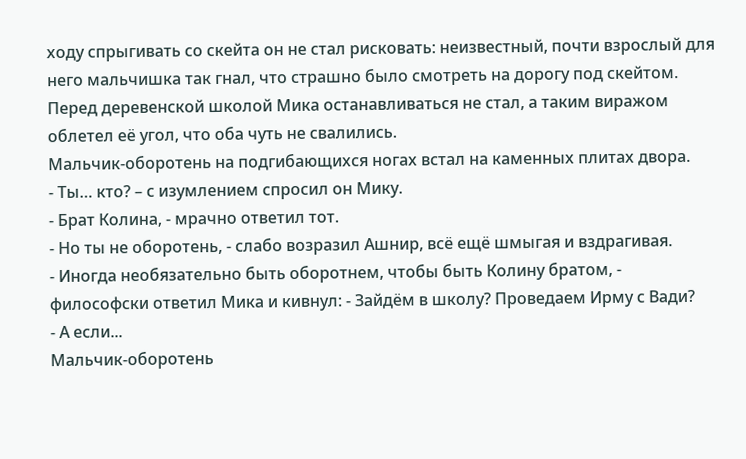ходу спрыгивать со скейта он не стал рисковать: неизвестный, почти взрослый для него мальчишка так гнал, что страшно было смотреть на дорогу под скейтом.
Перед деревенской школой Мика останавливаться не стал, а таким виражом облетел её угол, что оба чуть не свалились.
Мальчик-оборотень на подгибающихся ногах встал на каменных плитах двора.
- Ты… кто? – с изумлением спросил он Мику.
- Брат Колина, - мрачно ответил тот.
- Но ты не оборотень, - слабо возразил Ашнир, всё ещё шмыгая и вздрагивая.
- Иногда необязательно быть оборотнем, чтобы быть Колину братом, - философски ответил Мика и кивнул: - Зайдём в школу? Проведаем Ирму с Вади?
- А если...
Мальчик-оборотень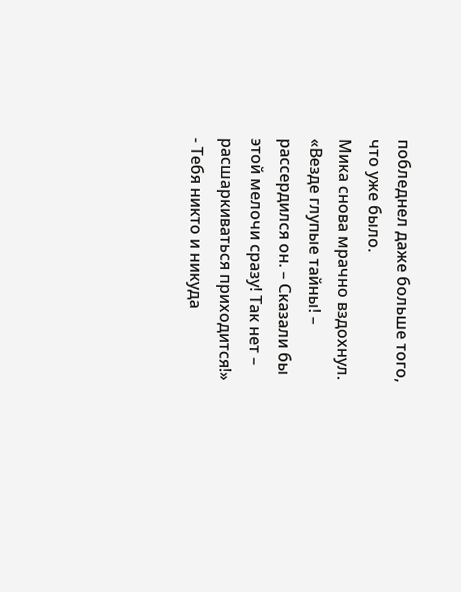побледнел даже больше того, что уже было.
Мика снова мрачно вздохнул. «Везде глупые тайны! – рассердился он. – Сказали бы этой мелочи сразу! Так нет – расшаркиваться приходится!»
- Тебя никто и никуда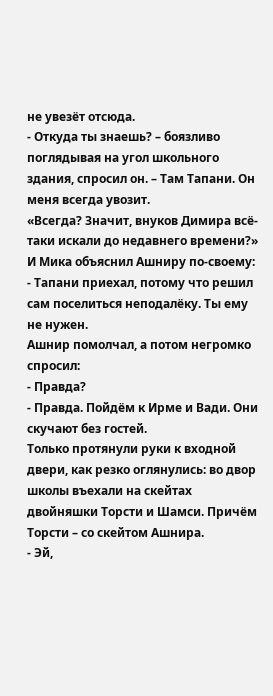не увезёт отсюда.
- Откуда ты знаешь? – боязливо поглядывая на угол школьного здания, спросил он. – Там Тапани. Он меня всегда увозит.
«Всегда? Значит, внуков Димира всё-таки искали до недавнего времени?»
И Мика объяснил Ашниру по-своему:
- Тапани приехал, потому что решил сам поселиться неподалёку. Ты ему не нужен.
Ашнир помолчал, а потом негромко спросил:
- Правда?
- Правда. Пойдём к Ирме и Вади. Они скучают без гостей.
Только протянули руки к входной двери, как резко оглянулись: во двор школы въехали на скейтах двойняшки Торсти и Шамси. Причём Торсти – со скейтом Ашнира.
- Эй,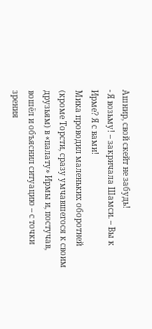Ашнир, свой скейт не забудь!
- Я возьму! – закричала Шамси. – Вы к Ирме? Я с вами!
Мика проводил маленьких оборотней (кроме Торсти, сразу умчавшегося к своим друзьям) в «палату» Ирмы и, постучав, вошёл и объяснил ситуацию – с точки зрения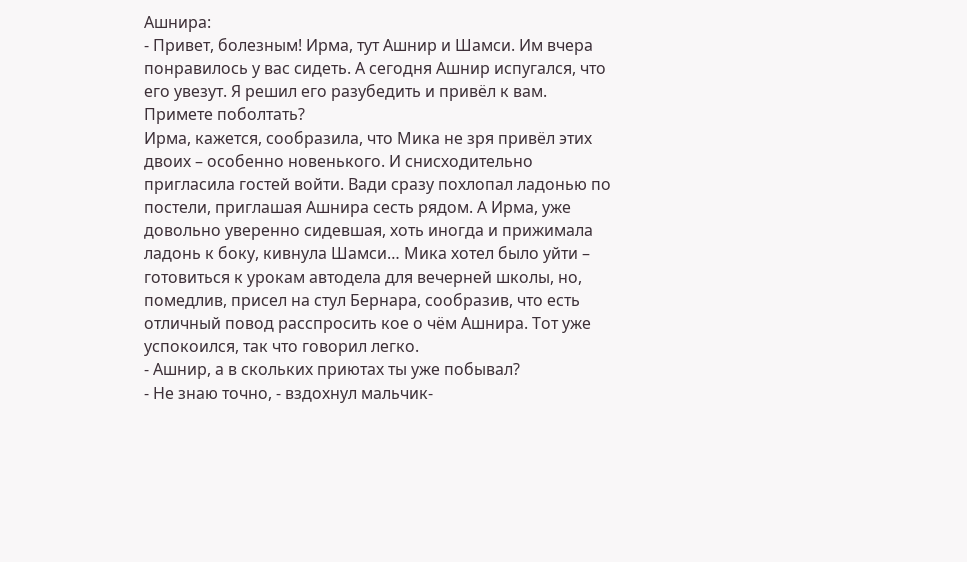Ашнира:
- Привет, болезным! Ирма, тут Ашнир и Шамси. Им вчера понравилось у вас сидеть. А сегодня Ашнир испугался, что его увезут. Я решил его разубедить и привёл к вам. Примете поболтать?
Ирма, кажется, сообразила, что Мика не зря привёл этих двоих – особенно новенького. И снисходительно пригласила гостей войти. Вади сразу похлопал ладонью по постели, приглашая Ашнира сесть рядом. А Ирма, уже довольно уверенно сидевшая, хоть иногда и прижимала ладонь к боку, кивнула Шамси… Мика хотел было уйти – готовиться к урокам автодела для вечерней школы, но, помедлив, присел на стул Бернара, сообразив, что есть отличный повод расспросить кое о чём Ашнира. Тот уже успокоился, так что говорил легко.
- Ашнир, а в скольких приютах ты уже побывал?
- Не знаю точно, - вздохнул мальчик-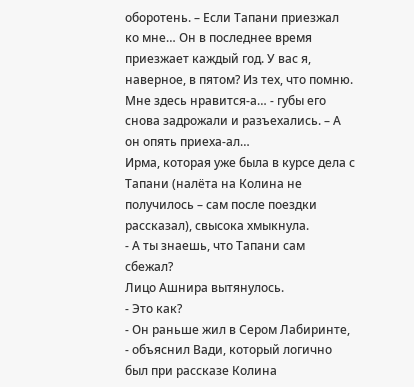оборотень. – Если Тапани приезжал ко мне… Он в последнее время приезжает каждый год. У вас я, наверное, в пятом? Из тех, что помню. Мне здесь нравится-а… - губы его снова задрожали и разъехались. – А он опять приеха-ал…
Ирма, которая уже была в курсе дела с Тапани (налёта на Колина не получилось – сам после поездки рассказал), свысока хмыкнула.
- А ты знаешь, что Тапани сам сбежал?
Лицо Ашнира вытянулось.
- Это как?
- Он раньше жил в Сером Лабиринте, - объяснил Вади, который логично был при рассказе Колина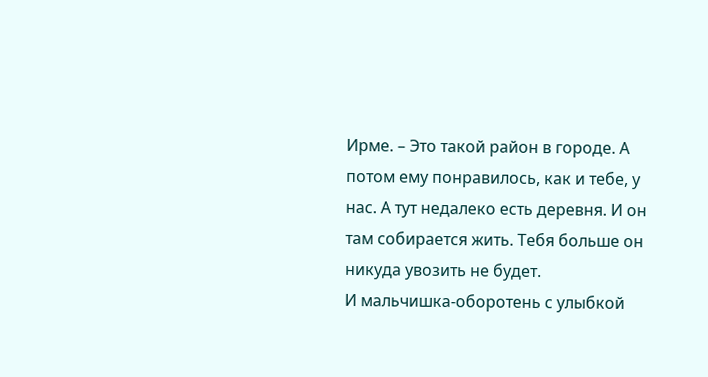Ирме. – Это такой район в городе. А потом ему понравилось, как и тебе, у нас. А тут недалеко есть деревня. И он там собирается жить. Тебя больше он никуда увозить не будет.
И мальчишка-оборотень с улыбкой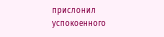прислонил успокоенного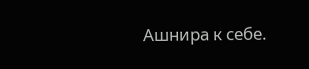Ашнира к себе.